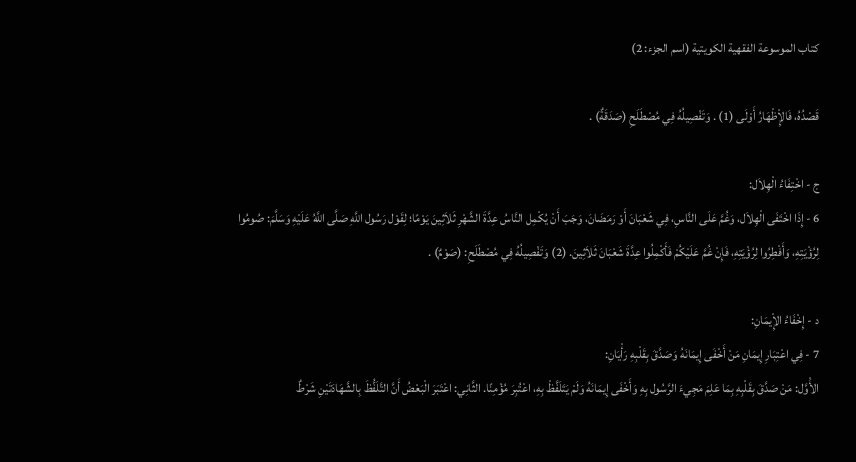كتاب الموسوعة الفقهية الكويتية (اسم الجزء: 2)

قَصْدُهُ، فَالإِْظْهَارُ أَوْلَى (1) . وَتَفْصِيلُهُ فِي مُصْطَلَحِ (صَدَقَةٌ) .

ج - اخْتِفَاءُ الْهِلاَل:
6 - إِذَا اخْتَفَى الْهِلاَل، وَغُمَّ عَلَى النَّاسِ، فِي شَعْبَانَ أَوْ رَمَضَانَ، وَجَبَ أَنْ يُكْمِل النَّاسُ عِدَّةَ الشَّهْرِ ثَلاَثِينَ يَوْمًا؛ لِقَوْل رَسُول اللَّهِ صَلَّى اللَّهُ عَلَيْهِ وَسَلَّمَ: صُومُوا لِرُؤْيَتِهِ، وَأَفْطِرُوا لِرُؤْيَتِهِ، فَإِنْ غُمَّ عَلَيْكُمْ فَأَكْمِلُوا عِدَّةَ شَعْبَانَ ثَلاَثِينَ. (2) وَتَفْصِيلُهُ فِي مُصْطَلَحِ: (صَوْمٌ) .

د - إِخْفَاءُ الإِْيمَانِ:
7 - فِي اعْتِبَارِ إِيمَانِ مَنْ أَخْفَى إِيمَانَهُ وَصَدَّقَ بِقَلْبِهِ رَأْيَانِ:
الأَْوَّل: مَنْ صَدَّقَ بِقَلْبِهِ بِمَا عَلِمَ مَجِيءَ الرَّسُول بِهِ وَأَخْفَى إِيمَانَهُ وَلَمْ يَتَلَفَّظْ بِهِ، اعْتُبِرَ مُؤْمِنًا. الثَّانِي: اعْتَبَرَ الْبَعْضُ أَنَّ التَّلَفُّظَ بِالشَّهَادَتَيْنِ شَرْطٌ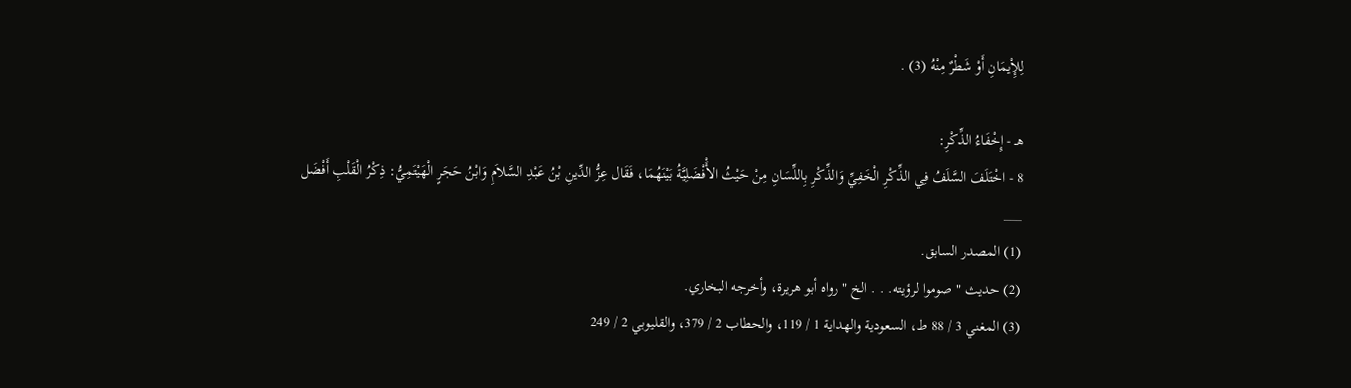لِلإِْيمَانِ أَوْ شَطْرٌ مِنْهُ (3) .

هـ - إِخْفَاءُ الذِّكْرِ:
8 - اخْتَلَفَ السَّلَفُ فِي الذِّكْرِ الْخَفِيِّ وَالذِّكْرِ بِاللِّسَانِ مِنْ حَيْثُ الأَْفْضَلِيَّةُ بَيْنَهُمَا، فَقَال عِزُّ الدِّينِ بْنُ عَبْدِ السَّلاَمِ وَابْنُ حَجَرٍ الْهَيْتَمِيُّ: ذِكْرُ الْقَلْبِ أَفْضَل
___
(1) المصدر السابق.
(2) حديث " صوموا لرؤيته. . . الخ " رواه أبو هريرة، وأخرجه البخاري.
(3) المغني 3 / 88 ط، السعودية والهداية 1 / 119، والحطاب 2 / 379، والقليوبي 2 / 249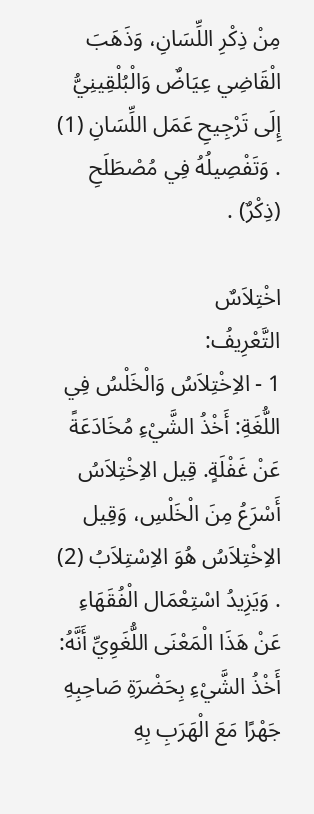مِنْ ذِكْرِ اللِّسَانِ، وَذَهَبَ الْقَاضِي عِيَاضٌ وَالْبُلْقِينِيُّ إِلَى تَرْجِيحِ عَمَل اللِّسَانِ (1) . وَتَفْصِيلُهُ فِي مُصْطَلَحِ (ذِكْرٌ) .

اخْتِلاَسٌ
التَّعْرِيفُ:
1 - الاِخْتِلاَسُ وَالْخَلْسُ فِي اللُّغَةِ: أَخْذُ الشَّيْءِ مُخَادَعَةً عَنْ غَفْلَةٍ. قِيل الاِخْتِلاَسُ أَسْرَعُ مِنَ الْخَلْسِ، وَقِيل الاِخْتِلاَسُ هُوَ الاِسْتِلاَبُ (2) . وَيَزِيدُ اسْتِعْمَال الْفُقَهَاءِ عَنْ هَذَا الْمَعْنَى اللُّغَوِيِّ أَنَّهُ: أَخْذُ الشَّيْءِ بِحَضْرَةِ صَاحِبِهِ جَهْرًا مَعَ الْهَرَبِ بِهِ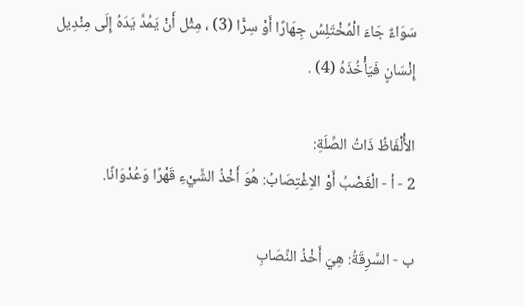سَوَاءٌ جَاءَ الْمُخْتَلِسُ جِهَارًا أَوْ سِرًّا (3) ، مِثْل أَنْ يَمُدَّ يَدَهُ إِلَى مِنْدِيل إِنْسَانٍ فَيَأْخُذَهُ (4) .

الأَْلْفَاظُ ذَاتُ الصِّلَةِ:
2 - أ - الْغَصْبُ أَوْ الاِغْتِصَابُ: هُوَ أَخْذُ الشَّيْءِ قَهْرًا وَعُدْوَانًا.

ب - السَّرِقَةُ: هِيَ أَخْذُ النِّصَابِ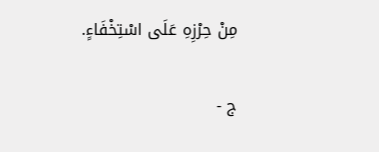مِنْ حِرْزِهِ عَلَى اسْتِخْفَاءٍ.

ج -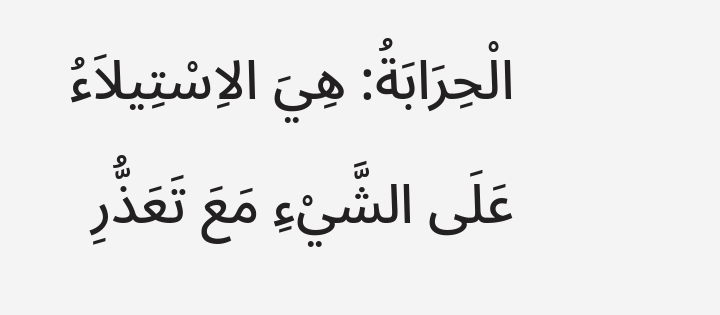الْحِرَابَةُ: هِيَ الاِسْتِيلاَءُ عَلَى الشَّيْءِ مَعَ تَعَذُّرِ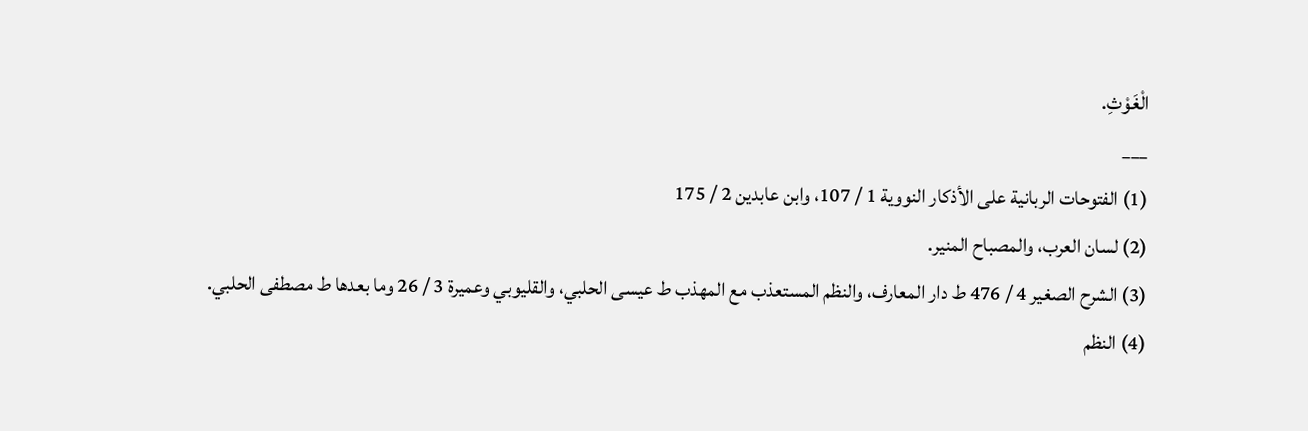الْغَوْثِ.
___
(1) الفتوحات الربانية على الأذكار النووية 1 / 107، وابن عابدين 2 / 175
(2) لسان العرب، والمصباح المنير.
(3) الشرح الصغير 4 / 476 ط دار المعارف، والنظم المستعذب مع المهذب ط عيسى الحلبي، والقليوبي وعميرة 3 / 26 وما بعدها ط مصطفى الحلبي.
(4) النظم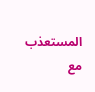المستعذب مع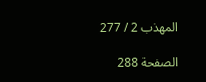المهذب 2 / 277

الصفحة 288